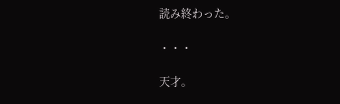読み終わった。

・・・

天才。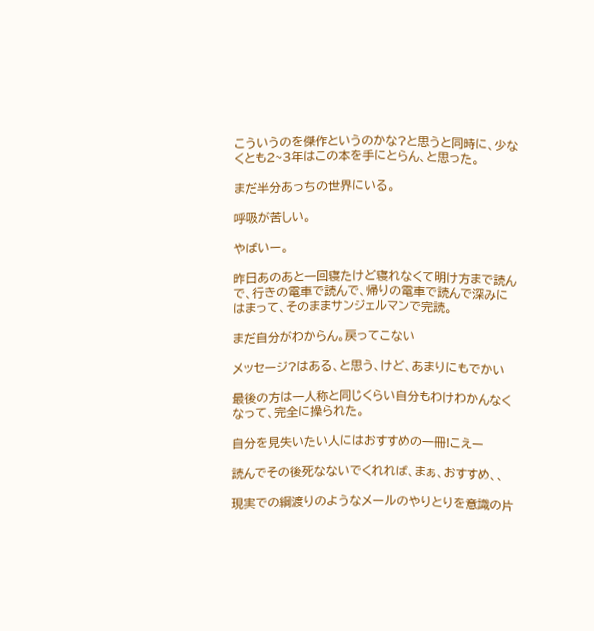こういうのを傑作というのかな?と思うと同時に、少なくとも2~3年はこの本を手にとらん、と思った。

まだ半分あっちの世界にいる。

呼吸が苦しい。

やばいー。

昨日あのあと一回寝たけど寝れなくて明け方まで読んで、行きの電車で読んで、帰りの電車で読んで深みにはまって、そのままサンジェルマンで完読。

まだ自分がわからん。戻ってこない

メッセージ?はある、と思う、けど、あまりにもでかい

最後の方は一人称と同じくらい自分もわけわかんなくなって、完全に操られた。

自分を見失いたい人にはおすすめの一冊!こえー

読んでその後死なないでくれれば、まぁ、おすすめ、、

現実での綱渡りのようなメールのやりとりを意識の片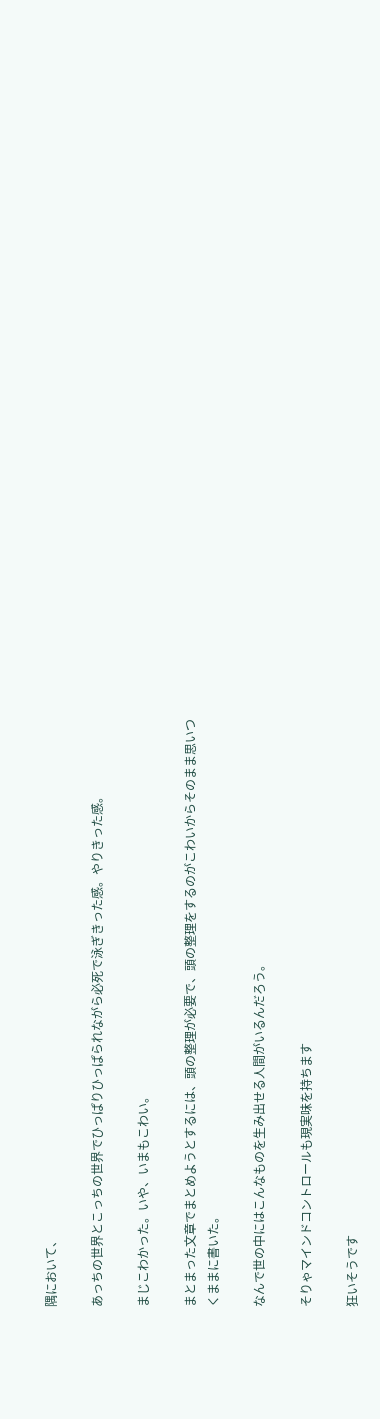隅において、

あっちの世界とこっちの世界でひっぱりひっぱられながら必死で泳ぎきった感。やりきった感。

まじこわかった。いや、いまもこわい。

まとまった文章でまとめようとするには、頭の整理が必要で、頭の整理をするのがこわいからそのまま思いつくままに書いた。

なんで世の中にはこんなものを生み出せる人間がいるんだろう。

そりゃマインドコントロールも現実味を持ちます

狂いそうです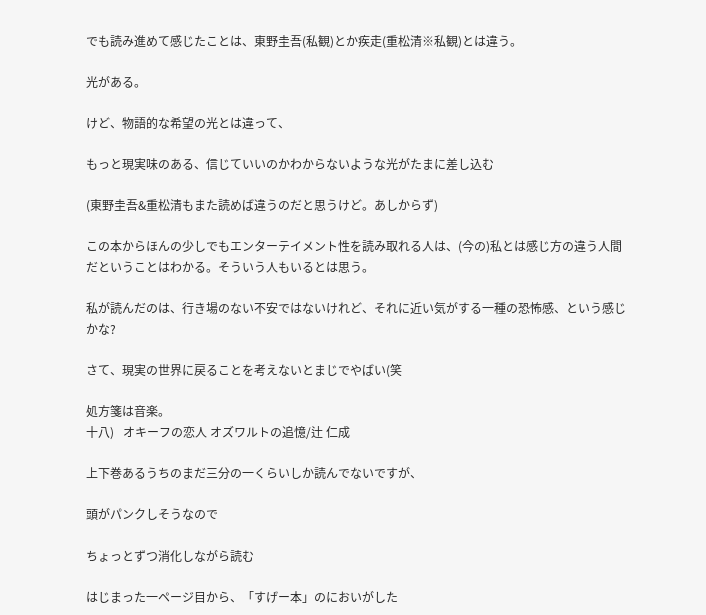でも読み進めて感じたことは、東野圭吾(私観)とか疾走(重松清※私観)とは違う。

光がある。

けど、物語的な希望の光とは違って、

もっと現実味のある、信じていいのかわからないような光がたまに差し込む

(東野圭吾&重松清もまた読めば違うのだと思うけど。あしからず)

この本からほんの少しでもエンターテイメント性を読み取れる人は、(今の)私とは感じ方の違う人間だということはわかる。そういう人もいるとは思う。

私が読んだのは、行き場のない不安ではないけれど、それに近い気がする一種の恐怖感、という感じかな?

さて、現実の世界に戻ることを考えないとまじでやばい(笑

処方箋は音楽。
十八)   オキーフの恋人 オズワルトの追憶/辻 仁成

上下巻あるうちのまだ三分の一くらいしか読んでないですが、

頭がパンクしそうなので

ちょっとずつ消化しながら読む

はじまった一ページ目から、「すげー本」のにおいがした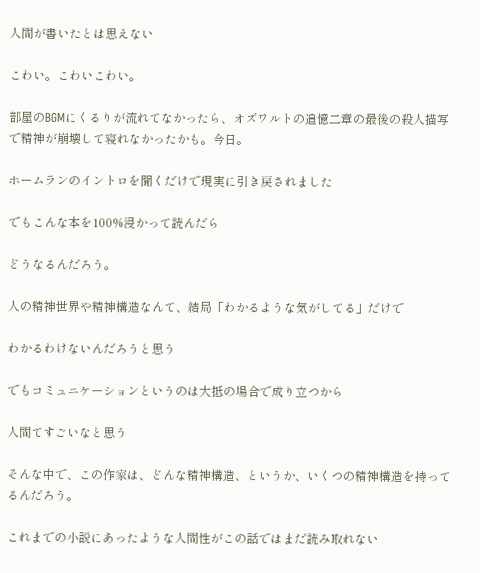人間が書いたとは思えない

こわい。こわいこわい。

部屋のBGMにくるりが流れてなかったら、オズワルトの追憶二章の最後の殺人描写で精神が崩壊して寝れなかったかも。今日。

ホームランのイントロを聞くだけで現実に引き戻されました

でもこんな本を100%浸かって読んだら

どうなるんだろう。

人の精神世界や精神構造なんて、結局「わかるような気がしてる」だけで

わかるわけないんだろうと思う

でもコミュニケーションというのは大抵の場合で成り立つから

人間てすごいなと思う

そんな中で、この作家は、どんな精神構造、というか、いくつの精神構造を持ってるんだろう。

これまでの小説にあったような人間性がこの話ではまだ読み取れない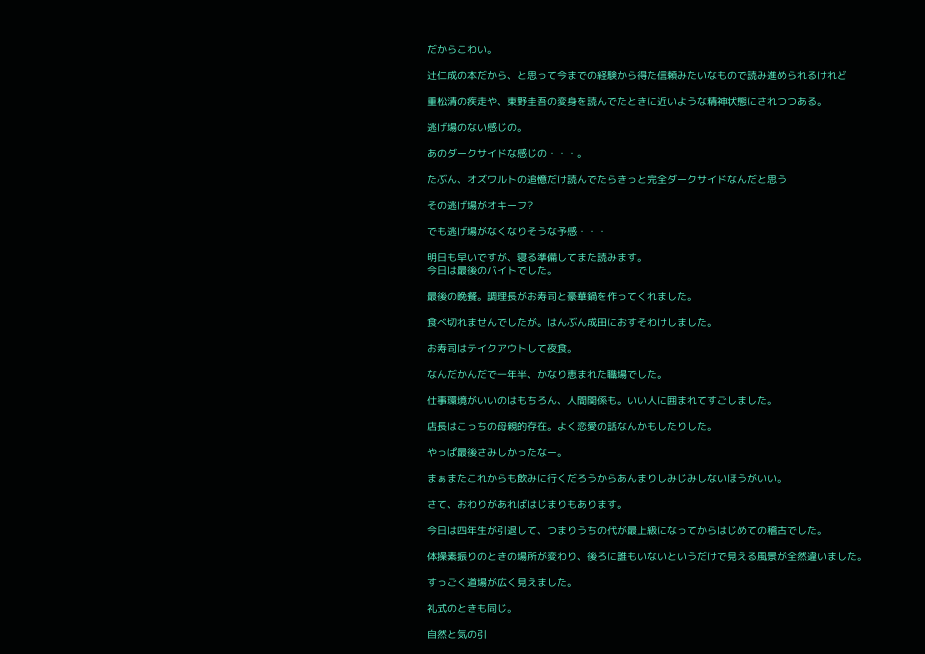だからこわい。

辻仁成の本だから、と思って今までの経験から得た信頼みたいなもので読み進められるけれど

重松清の疾走や、東野圭吾の変身を読んでたときに近いような精神状態にされつつある。

逃げ場のない感じの。

あのダークサイドな感じの・・・。

たぶん、オズワルトの追憶だけ読んでたらきっと完全ダークサイドなんだと思う

その逃げ場がオキーフ?

でも逃げ場がなくなりそうな予感・・・

明日も早いですが、寝る準備してまた読みます。
今日は最後のバイトでした。

最後の晩餐。調理長がお寿司と豪華鍋を作ってくれました。

食べ切れませんでしたが。はんぶん成田におすそわけしました。

お寿司はテイクアウトして夜食。

なんだかんだで一年半、かなり恵まれた職場でした。

仕事環境がいいのはもちろん、人間関係も。いい人に囲まれてすごしました。

店長はこっちの母親的存在。よく恋愛の話なんかもしたりした。

やっぱ最後さみしかったなー。

まぁまたこれからも飲みに行くだろうからあんまりしみじみしないほうがいい。

さて、おわりがあればはじまりもあります。

今日は四年生が引退して、つまりうちの代が最上級になってからはじめての稽古でした。

体操素振りのときの場所が変わり、後ろに誰もいないというだけで見える風景が全然違いました。

すっごく道場が広く見えました。

礼式のときも同じ。

自然と気の引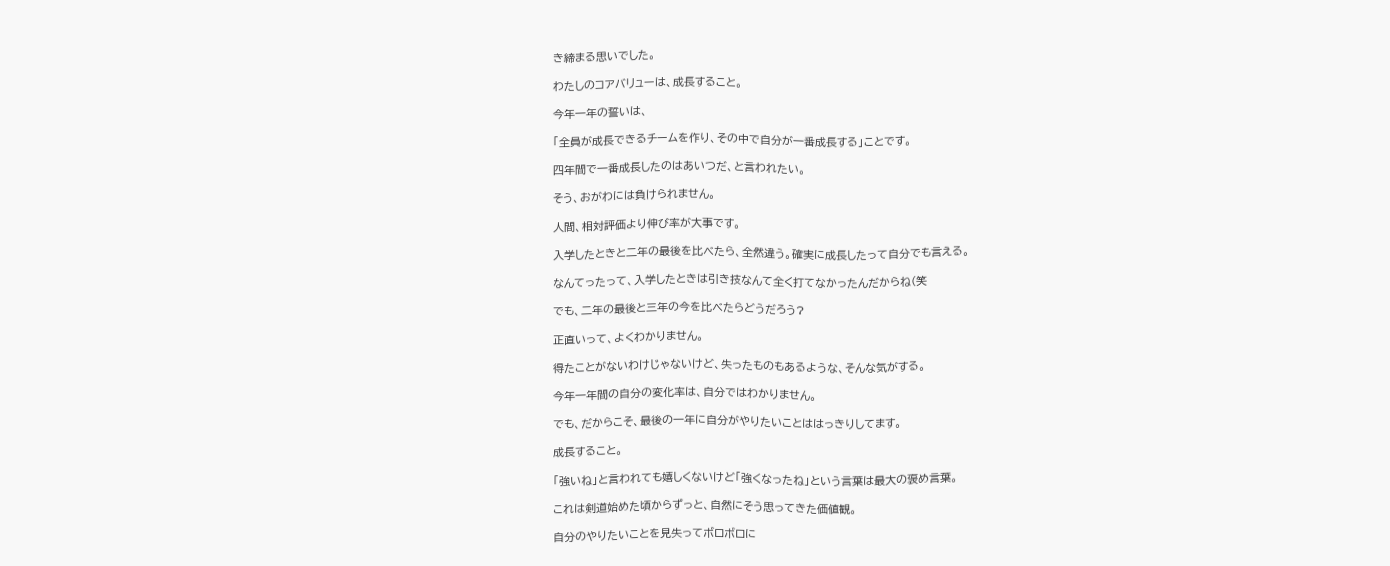き締まる思いでした。

わたしのコアバリューは、成長すること。

今年一年の誓いは、

「全員が成長できるチームを作り、その中で自分が一番成長する」ことです。

四年間で一番成長したのはあいつだ、と言われたい。

そう、おがわには負けられません。

人間、相対評価より伸び率が大事です。

入学したときと二年の最後を比べたら、全然違う。確実に成長したって自分でも言える。

なんてったって、入学したときは引き技なんて全く打てなかったんだからね(笑

でも、二年の最後と三年の今を比べたらどうだろう?

正直いって、よくわかりません。

得たことがないわけじゃないけど、失ったものもあるような、そんな気がする。

今年一年間の自分の変化率は、自分ではわかりません。

でも、だからこそ、最後の一年に自分がやりたいことははっきりしてます。

成長すること。

「強いね」と言われても嬉しくないけど「強くなったね」という言葉は最大の褒め言葉。

これは剣道始めた頃からずっと、自然にそう思ってきた価値観。

自分のやりたいことを見失ってボロボロに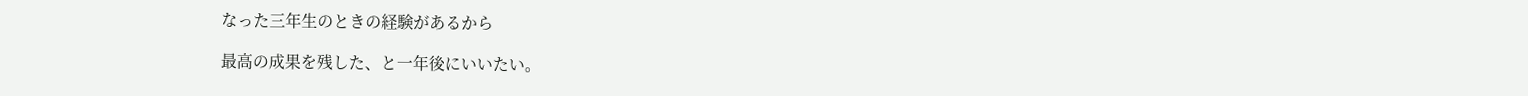なった三年生のときの経験があるから

最高の成果を残した、と一年後にいいたい。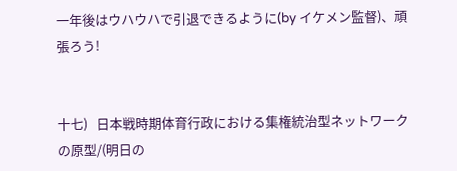一年後はウハウハで引退できるように(by イケメン監督)、頑張ろう!


十七)   日本戦時期体育行政における集権統治型ネットワークの原型/(明日の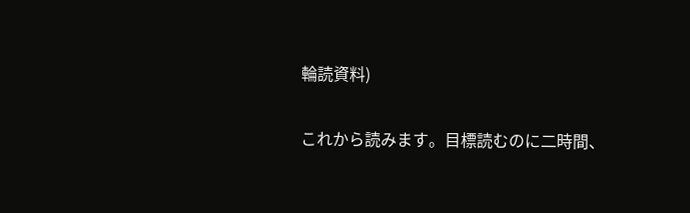輪読資料)

これから読みます。目標読むのに二時間、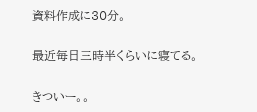資料作成に30分。

最近毎日三時半くらいに寝てる。

きついー。。